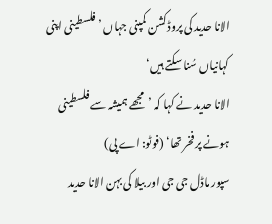الانا حدید کی پروڈکشن کمپنی جہاں ’فلسطینی اپنی کہانیاں سُنا سکتے ہیں‘
الانا حدید نے کہا کہ ’مجھے ہمیشہ سے فلسطینی ہونے پر فخر تھا‘ (فوٹو: اے پی)
سپور ماڈل جی جی اور بیلا کی بہن الانا حدید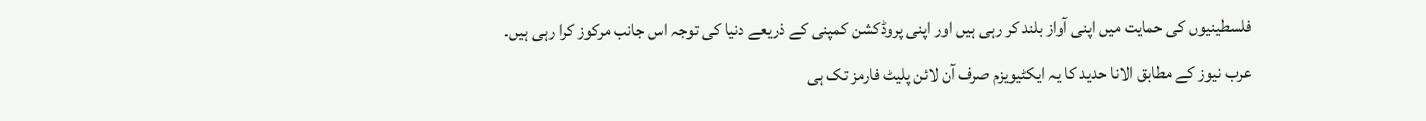فلسطینیوں کی حمایت میں اپنی آواز بلند کر رہی ہیں اور اپنی پروڈکشن کمپنی کے ذریعے دنیا کی توجہ اس جانب مرکوز کرا رہی ہیں۔
عرب نیوز کے مطابق الانا حدید کا یہ ایکٹیویزم صرف آن لائن پلیٹ فارمز تک ہی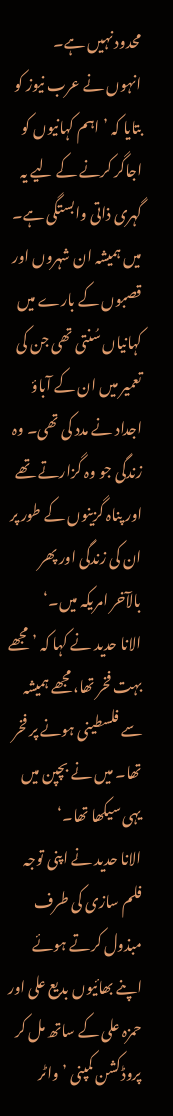محدود نہیں ہے۔
انہوں نے عرب نیوز کو بتایا کہ ’اہم کہانیوں کو اجاگر کرنے کے لیے یہ گہری ذاتی وابستگی ہے۔ میں ہمیشہ ان شہروں اور قصبوں کے بارے میں کہانیاں سُنتی تھی جن کی تعمیر میں ان کے آباؤ اجداد نے مدد کی تھی۔ وہ زندگی جو وہ گزارتے تھے اور پناہ گزینوں کے طور پر ان کی زندگی اور پھر بالآخر امریکہ میں۔‘
الانا حدید نے کہا کہ ’ مجھے بہت فخر تھا، مجھے ہمیشہ سے فلسطینی ہونے پر فخر تھا۔ میں نے بچپن میں یہی سیکھا تھا۔‘
الانا حدید نے اپنی توجہ فلم سازی کی طرف مبذول کرتے ہوئے اپنے بھائیوں بدیع علی اور حمزہ علی کے ساتھ مل کر پروڈکشن کمپنی ’واٹر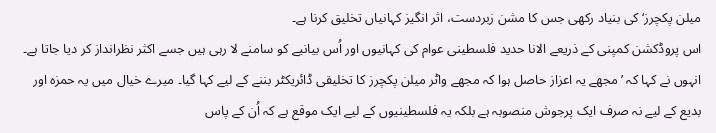میلن پکچرز‘ کی بنیاد رکھی جس کا مشن زبردست، اثر انگیز کہانیاں تخلیق کرنا ہے۔
اس پروڈکشن کمپنی کے ذریعے الانا حدید فلسطینی عوام کی کہانیوں اور اُس بیانیے کو سامنے لا رہی ہیں جسے اکثر نظرانداز کر دیا جاتا ہے۔
انہوں نے کہا کہ ’مجھے یہ اعزاز حاصل ہوا کہ مجھے واٹر میلن پکچرز کا تخلیقی ڈائریکٹر بننے کے لیے کہا گیا۔ میرے خیال میں یہ حمزہ اور بدیع کے لیے نہ صرف ایک پرجوش منصوبہ ہے بلکہ یہ فلسطینیوں کے لیے ایک موقع ہے کہ اُن کے پاس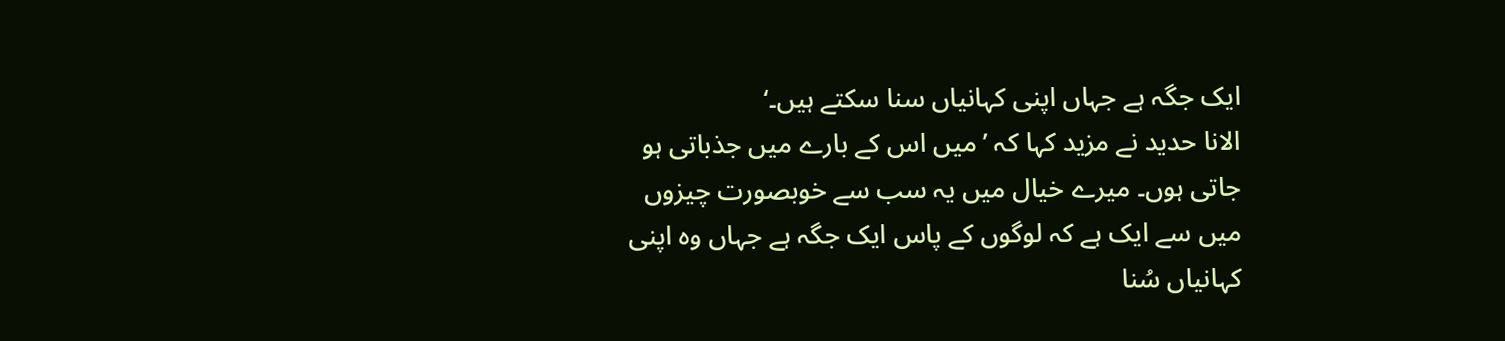ایک جگہ ہے جہاں اپنی کہانیاں سنا سکتے ہیں۔‘
الانا حدید نے مزید کہا کہ ’میں اس کے بارے میں جذباتی ہو جاتی ہوں۔ میرے خیال میں یہ سب سے خوبصورت چیزوں میں سے ایک ہے کہ لوگوں کے پاس ایک جگہ ہے جہاں وہ اپنی کہانیاں سُنا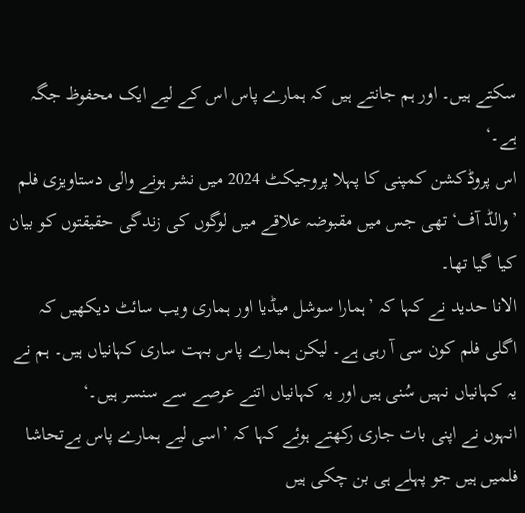سکتے ہیں۔ اور ہم جانتے ہیں کہ ہمارے پاس اس کے لیے ایک محفوظ جگہ ہے۔‘
اس پروڈکشن کمپنی کا پہلا پروجیکٹ 2024 میں نشر ہونے والی دستاویزی فلم ’والڈ آف‘ تھی جس میں مقبوضہ علاقے میں لوگوں کی زندگی حقیقتوں کو بیان کیا گیا تھا۔
الانا حدید نے کہا کہ ’ہمارا سوشل میڈیا اور ہماری ویب سائٹ دیکھیں کہ اگلی فلم کون سی آ رہی ہے۔ لیکن ہمارے پاس بہت ساری کہانیاں ہیں۔ ہم نے یہ کہانیاں نہیں سُنی ہیں اور یہ کہانیاں اتنے عرصے سے سنسر ہیں۔‘
انہوں نے اپنی بات جاری رکھتے ہوئے کہا کہ ’اسی لیے ہمارے پاس بےتحاشا فلمیں ہیں جو پہلے ہی بن چکی ہیں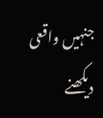جنہیں واقعی دیکھنے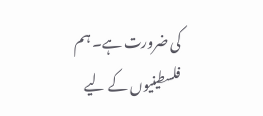کی ضرورت ہے۔ ہم فلسطینیوں کے لیے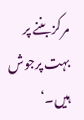مرکز بننے پر بہت پرجوش ہیں۔‘